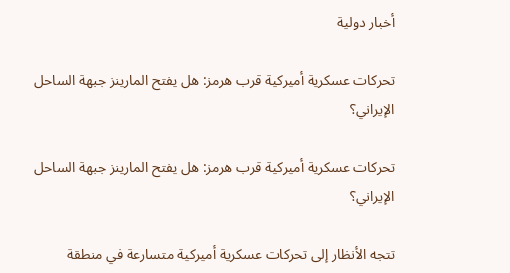أخبار دولية

تحركات عسكرية أميركية قرب هرمز: هل يفتح المارينز جبهة الساحل الإيراني؟

تحركات عسكرية أميركية قرب هرمز: هل يفتح المارينز جبهة الساحل الإيراني؟

تتجه الأنظار إلى تحركات عسكرية أميركية متسارعة في منطقة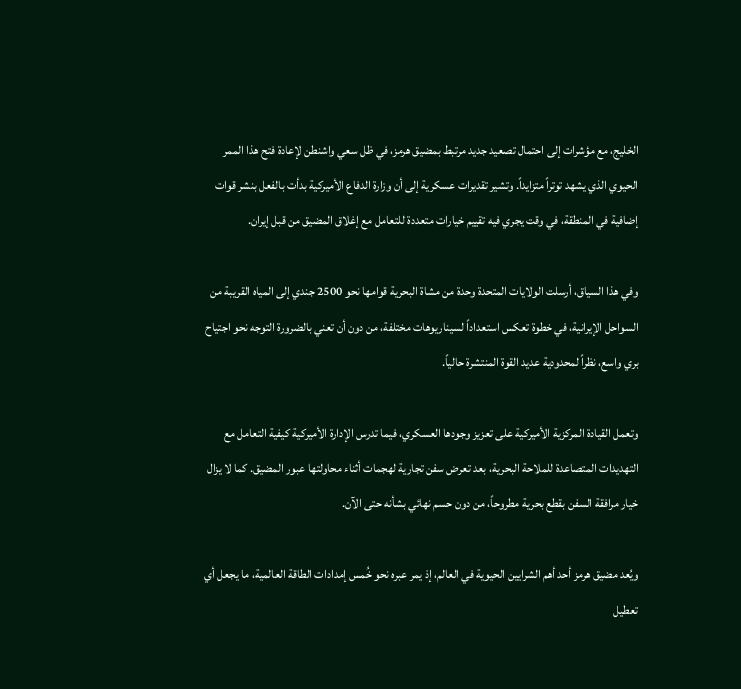الخليج، مع مؤشرات إلى احتمال تصعيد جديد مرتبط بمضيق هرمز، في ظل سعي واشنطن لإعادة فتح هذا الممر الحيوي الذي يشهد توتراً متزايداً. وتشير تقديرات عسكرية إلى أن وزارة الدفاع الأميركية بدأت بالفعل بنشر قوات إضافية في المنطقة، في وقت يجري فيه تقييم خيارات متعددة للتعامل مع إغلاق المضيق من قبل إيران.

وفي هذا السياق، أرسلت الولايات المتحدة وحدة من مشاة البحرية قوامها نحو 2500 جندي إلى المياه القريبة من السواحل الإيرانية، في خطوة تعكس استعداداً لسيناريوهات مختلفة، من دون أن تعني بالضرورة التوجه نحو اجتياح بري واسع، نظراً لمحدودية عديد القوة المنتشرة حالياً.

وتعمل القيادة المركزية الأميركية على تعزيز وجودها العسكري، فيما تدرس الإدارة الأميركية كيفية التعامل مع التهديدات المتصاعدة للملاحة البحرية، بعد تعرض سفن تجارية لهجمات أثناء محاولتها عبور المضيق. كما لا يزال خيار مرافقة السفن بقطع بحرية مطروحاً، من دون حسم نهائي بشأنه حتى الآن.

ويُعد مضيق هرمز أحد أهم الشرايين الحيوية في العالم، إذ يمر عبره نحو خُمس إمدادات الطاقة العالمية، ما يجعل أي تعطيل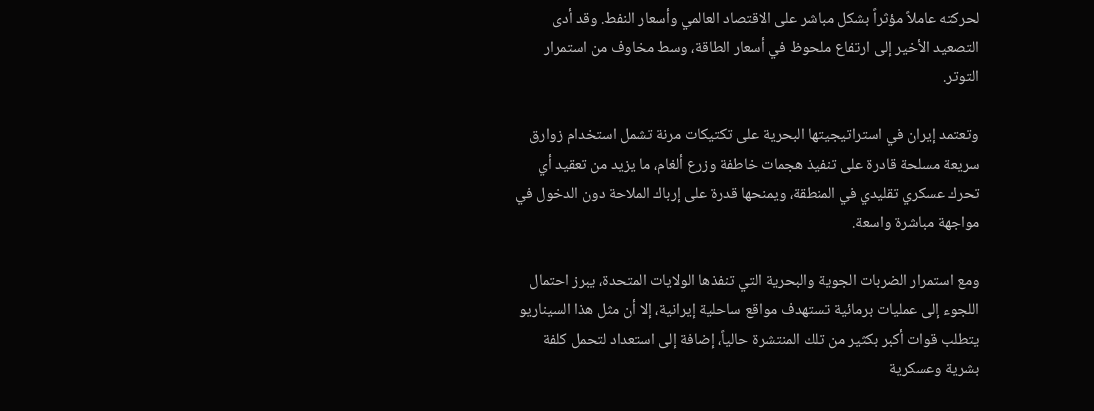لحركته عاملاً مؤثراً بشكل مباشر على الاقتصاد العالمي وأسعار النفط. وقد أدى التصعيد الأخير إلى ارتفاع ملحوظ في أسعار الطاقة، وسط مخاوف من استمرار التوتر.

وتعتمد إيران في استراتيجيتها البحرية على تكتيكات مرنة تشمل استخدام زوارق سريعة مسلحة قادرة على تنفيذ هجمات خاطفة وزرع ألغام، ما يزيد من تعقيد أي تحرك عسكري تقليدي في المنطقة، ويمنحها قدرة على إرباك الملاحة دون الدخول في مواجهة مباشرة واسعة.

ومع استمرار الضربات الجوية والبحرية التي تنفذها الولايات المتحدة، يبرز احتمال اللجوء إلى عمليات برمائية تستهدف مواقع ساحلية إيرانية، إلا أن مثل هذا السيناريو يتطلب قوات أكبر بكثير من تلك المنتشرة حالياً، إضافة إلى استعداد لتحمل كلفة بشرية وعسكرية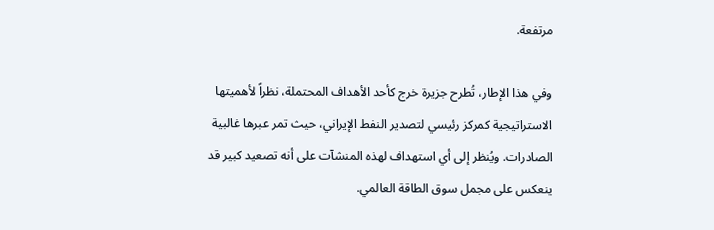مرتفعة.

وفي هذا الإطار، تُطرح جزيرة خرج كأحد الأهداف المحتملة، نظراً لأهميتها الاستراتيجية كمركز رئيسي لتصدير النفط الإيراني، حيث تمر عبرها غالبية الصادرات. ويُنظر إلى أي استهداف لهذه المنشآت على أنه تصعيد كبير قد ينعكس على مجمل سوق الطاقة العالمي.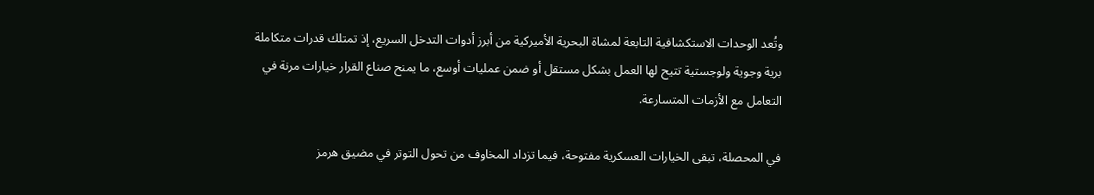وتُعد الوحدات الاستكشافية التابعة لمشاة البحرية الأميركية من أبرز أدوات التدخل السريع، إذ تمتلك قدرات متكاملة برية وجوية ولوجستية تتيح لها العمل بشكل مستقل أو ضمن عمليات أوسع، ما يمنح صناع القرار خيارات مرنة في التعامل مع الأزمات المتسارعة.

في المحصلة، تبقى الخيارات العسكرية مفتوحة، فيما تزداد المخاوف من تحول التوتر في مضيق هرمز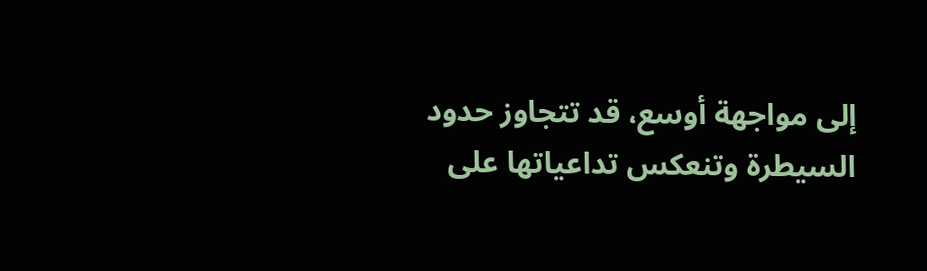إلى مواجهة أوسع، قد تتجاوز حدود السيطرة وتنعكس تداعياتها على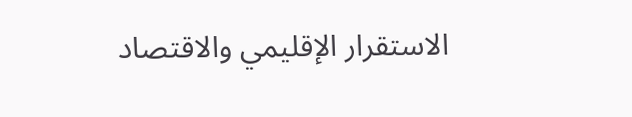الاستقرار الإقليمي والاقتصاد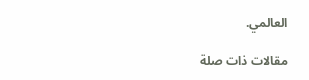العالمي.

مقالات ذات صلة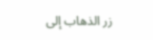زر الذهاب إلى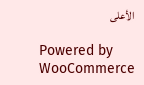الأعلى

Powered by WooCommerce